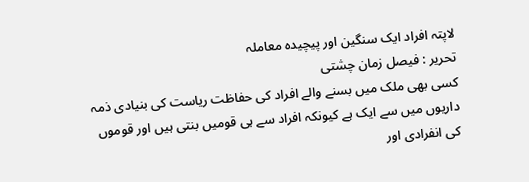لاپتہ افراد ایک سنگین اور پیچیدہ معاملہ
تحریر : فیصل زمان چشتی
کسی بھی ملک میں بسنے والے افراد کی حفاظت ریاست کی بنیادی ذمہ داریوں میں سے ایک ہے کیونکہ افراد سے ہی قومیں بنتی ہیں اور قوموں کی انفرادی اور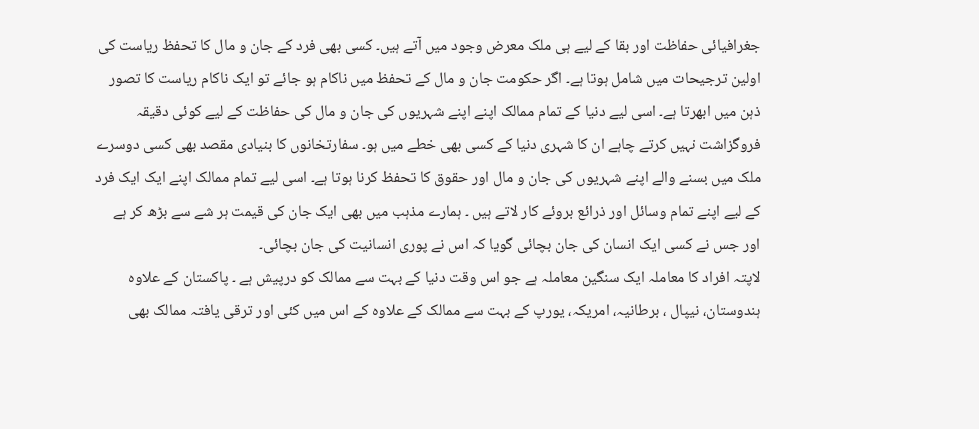جغرافیائی حفاظت اور بقا کے لیے ہی ملک معرض وجود میں آتے ہیں۔ کسی بھی فرد کے جان و مال کا تحفظ ریاست کی اولین ترجیحات میں شامل ہوتا ہے۔ اگر حکومت جان و مال کے تحفظ میں ناکام ہو جائے تو ایک ناکام ریاست کا تصور ذہن میں ابھرتا ہے۔ اسی لیے دنیا کے تمام ممالک اپنے اپنے شہریوں کی جان و مال کی حفاظت کے لیے کوئی دقیقہ فروگزاشت نہیں کرتے چاہے ان کا شہری دنیا کے کسی بھی خطے میں ہو۔ سفارتخانوں کا بنیادی مقصد بھی کسی دوسرے ملک میں بسنے والے اپنے شہریوں کی جان و مال اور حقوق کا تحفظ کرنا ہوتا ہے۔ اسی لیے تمام ممالک اپنے ایک ایک فرد کے لیے اپنے تمام وسائل اور ذرائع بروئے کار لاتے ہیں ۔ ہمارے مذہب میں بھی ایک جان کی قیمت ہر شے سے بڑھ کر ہے اور جس نے کسی ایک انسان کی جان بچائی گویا کہ اس نے پوری انسانیت کی جان بچائی۔
لاپتہ افراد کا معاملہ ایک سنگین معاملہ ہے جو اس وقت دنیا کے بہت سے ممالک کو درپیش ہے ۔ پاکستان کے علاوہ ہندوستان، نیپال ، برطانیہ، امریکہ، یورپ کے بہت سے ممالک کے علاوہ کے اس میں کئی اور ترقی یافتہ ممالک بھی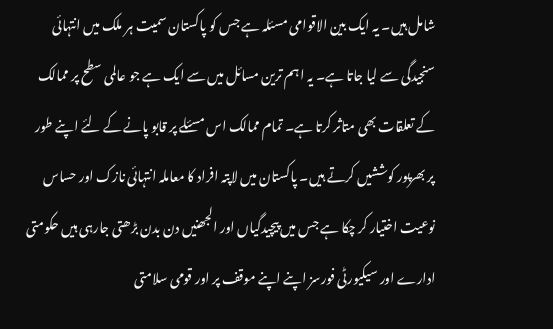شامل ہیں۔ یہ ایک بین الاقوامی مسئلہ ہے جس کو پاکستان سمیت ہر ملک میں انتہائی سنجیدگی سے لیا جاتا ہے۔ یہ اہم ترین مسائل میں سے ایک ہے جو عالمی سطح پر ممالک کے تعلقات بھی متاثر کرتا ہے۔ تمام ممالک اس مسئلے پر قابو پانے کے لئے اپنے طور پر بھرپور کوششیں کرتے ہیں۔ پاکستان میں لاپتہ افراد کا معاملہ انتہائی نازک اور حساس نوعیت اختیار کر چکا ہے جس میں پیچیدگیاں اور الجھنیں دن بدن بڑھتی جارہی ہیں حکومتی ادارے اور سیکیورٹی فورسز اپنے اپنے موقف پر اور قومی سلامتی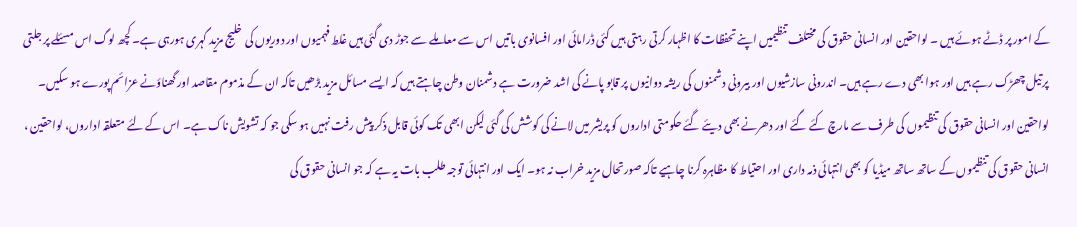کے امور پر ڈٹے ہوئے ہیں ۔ لواحقین اور انسانی حقوق کی مختلف تنظیمیں اپنے تحفظات کا اظہار کرتی رہتی ہیں کئی ڈرامائی اور افسانوی باتیں اس سے معاملے سے جوڑ دی گئی ہیں غلط فہمیوں اور دوریوں کی خلیج مزید گہری ہورہی ہے۔ کچھ لوگ اس مسئلے پر جلتی پر تیل چھڑک رہے ہیں اور ہوا بھی دے رہے ہیں۔ اندرونی سازشیوں اور بیرونی دشمنوں کی ریشہ دوانیوں پر قابو پانے کی اشد ضرورت ہے دشمنان وطن چاہتے ہیں کہ ایسے مسائل مزید بڑھیں تاکہ ان کے مذموم مقاصد اور گھناؤنے عزائم پورے ہو سکیں۔ لواحقین اور انسانی حقوق کی تنظیموں کی طرف سے مارچ کئے گئے اور دھرنے بھی دیئے گئے حکومتی اداروں کو پریشر میں لانے کی کوشش کی گئی لیکن ابھی تک کوئی قابل ذکر پیش رفت نہیں ہو سکی جو کہ تشویش ناک ہے۔ اس کے لئے متعلقہ اداروں، لواحقین ، انسانی حقوق کی تنظیموں کے ساتھ ساتھ میڈیا کو بھی انتہائی ذمہ داری اور احتیاط کا مظاہرہ کرنا چاہیے تاکہ صورتحال مزید خراب نہ ہو۔ ایک اور انتہائی توجہ طلب بات یہ ہے کہ جو انسانی حقوق کی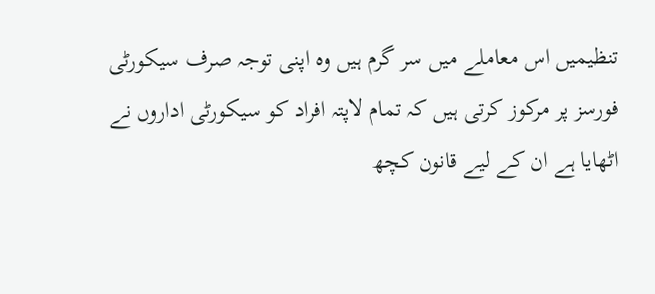تنظیمیں اس معاملے میں سر گرم ہیں وہ اپنی توجہ صرف سیکورٹی فورسز پر مرکوز کرتی ہیں کہ تمام لاپتہ افراد کو سیکورٹی اداروں نے اٹھایا ہے ان کے لیے قانون کچھ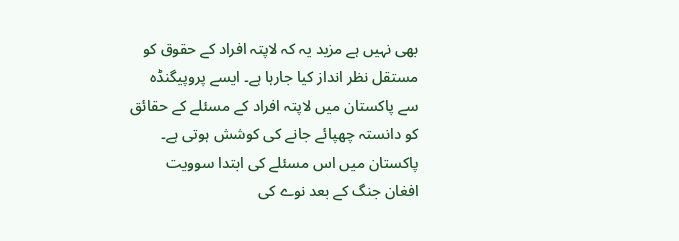بھی نہیں ہے مزید یہ کہ لاپتہ افراد کے حقوق کو مستقل نظر انداز کیا جارہا ہے۔ ایسے پروپیگنڈہ سے پاکستان میں لاپتہ افراد کے مسئلے کے حقائق کو دانستہ چھپائے جانے کی کوشش ہوتی ہے۔ پاکستان میں اس مسئلے کی ابتدا سوویت افغان جنگ کے بعد نوے کی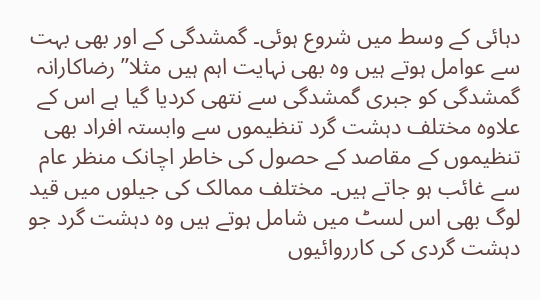دہائی کے وسط میں شروع ہوئی۔ گمشدگی کے اور بھی بہت سے عوامل ہوتے ہیں وہ بھی نہایت اہم ہیں مثلا” رضاکارانہ گمشدگی کو جبری گمشدگی سے نتھی کردیا گیا ہے اس کے علاوہ مختلف دہشت گرد تنظیموں سے وابستہ افراد بھی تنظیموں کے مقاصد کے حصول کی خاطر اچانک منظر عام سے غائب ہو جاتے ہیں۔ مختلف ممالک کی جیلوں میں قید لوگ بھی اس لسٹ میں شامل ہوتے ہیں وہ دہشت گرد جو دہشت گردی کی کارروائیوں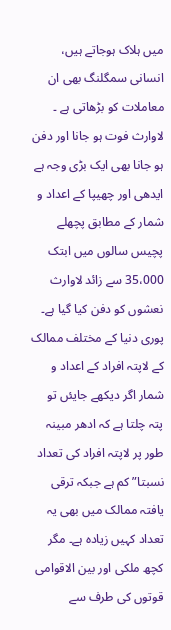میں ہلاک ہوجاتے ہیں، انسانی سمگلنگ بھی ان معاملات کو بڑھاتی ہے ۔ لاوارث فوت ہو جانا اور دفن ہو جانا بھی ایک بڑی وجہ ہے ایدھی اور چھیپا کے اعداد و شمار کے مطابق پچھلے پچیس سالوں میں ابتک 35،000 سے زائد لاوارث نعشوں کو دفن کیا گیا ہے۔ پوری دنیا کے مختلف ممالک کے لاپتہ افراد کے اعداد و شمار اگر دیکھے جایئں تو پتہ چلتا ہے کہ ادھر مبینہ طور پر لاپتہ افراد کی تعداد نسبتا” کم ہے جبکہ ترقی یافتہ ممالک میں بھی یہ تعداد کہیں زیادہ ہے۔ مگر کچھ ملکی اور بین الاقوامی قوتوں کی طرف سے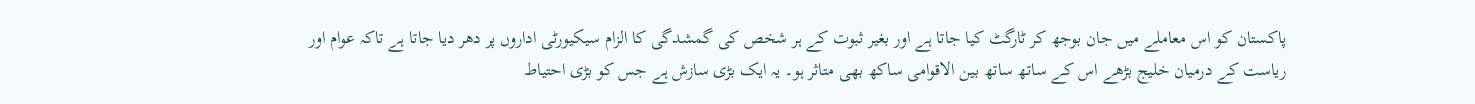پاکستان کو اس معاملے میں جان بوجھ کر ٹارگٹ کیا جاتا ہے اور بغیر ثبوت کے ہر شخص کی گمشدگی کا الزام سیکیورٹی اداروں پر دھر دیا جاتا ہے تاکہ عوام اور ریاست کے درمیان خلیج بڑھے اس کے ساتھ ساتھ بین الاقوامی ساکھ بھی متاثر ہو۔ یہ ایک بڑی سازش ہے جس کو بڑی احتیاط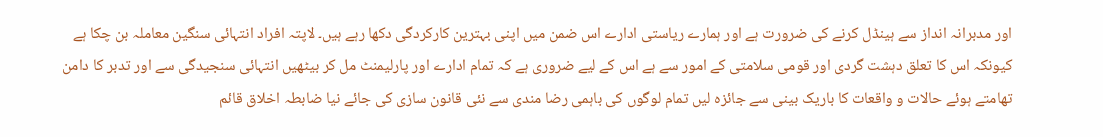اور مدبرانہ انداز سے ہینڈل کرنے کی ضرورت ہے اور ہمارے ریاستی ادارے اس ضمن میں اپنی بہترین کارکردگی دکھا رہے ہیں۔ لاپتہ افراد انتہائی سنگین معاملہ بن چکا ہے کیونکہ اس کا تعلق دہشت گردی اور قومی سلامتی کے امور سے ہے اس کے لیے ضروری ہے کہ تمام ادارے اور پارلیمنٹ مل کر بیٹھیں انتہائی سنجیدگی سے اور تدبر کا دامن تھامتے ہوئے حالات و واقعات کا باریک بینی سے جائزہ لیں تمام لوگوں کی باہمی رضا مندی سے نئی قانون سازی کی جائے نیا ضابطہ اخلاق قائم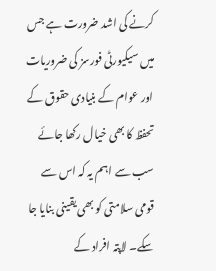کرنے کی اشد ضرورت ہے جس میں سیکیورٹی فورسز کی ضروریات اور عوام کے بنیادی حقوق کے تحفظ کا بھی خیال رکھا جائے سب سے اہم یہ کہ اس سے قومی سلامتی کو بھی یقینی بنایا جا سکے۔ لاپتہ افراد کے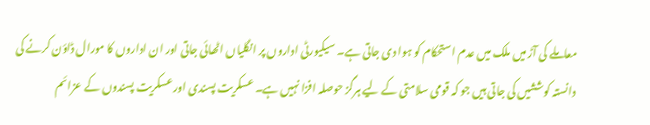معاملے کی آڑ میں ملک میں عدم استحکام کو ہوا دی جاتی ہے۔ سیکیورٹی اداروں پر انگلیاں اٹھائی جاتی اور ان اداروں کا مورال ڈاؤن کرنے کی دانستہ کوششیں کی جاتی ہیں جو کہ قومی سلامتی کے لیے ہرگز حوصلہ افزا نہیں ہے۔ عسکریت پسندی اور عسکریت پسندوں کے عزائم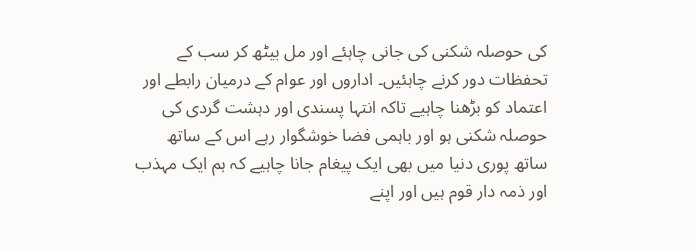کی حوصلہ شکنی کی جانی چاہئے اور مل بیٹھ کر سب کے تحفظات دور کرنے چاہئیں۔ اداروں اور عوام کے درمیان رابطے اور اعتماد کو بڑھنا چاہیے تاکہ انتہا پسندی اور دہشت گردی کی حوصلہ شکنی ہو اور باہمی فضا خوشگوار رہے اس کے ساتھ ساتھ پوری دنیا میں بھی ایک پیغام جانا چاہیے کہ ہم ایک مہذب اور ذمہ دار قوم ہیں اور اپنے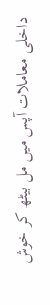داخلی معاملات آپس میں مل بیٹھ کر خوش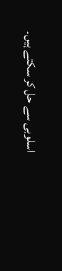اسلوبی سے حل کر سکتے ہیں۔